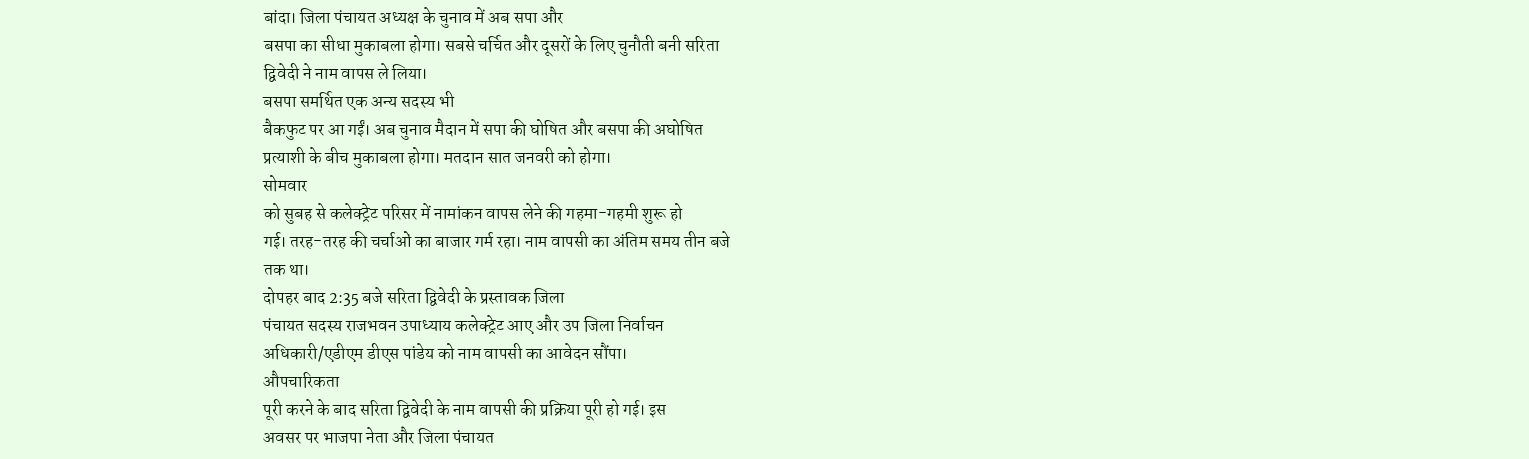बांदा। जिला पंचायत अध्यक्ष के चुनाव में अब सपा और
बसपा का सीधा मुकाबला होगा। सबसे चर्चित और दूसरों के लिए चुनौती बनी सरिता
द्विवेदी ने नाम वापस ले लिया।
बसपा समर्थित एक अन्य सदस्य भी
बैकफुट पर आ गईं। अब चुनाव मैदान में सपा की घोषित और बसपा की अघोषित
प्रत्याशी के बीच मुकाबला होगा। मतदान सात जनवरी को होगा।
सोमवार
को सुबह से कलेक्ट्रेट परिसर में नामांकन वापस लेने की गहमा-गहमी शुरू हो
गई। तरह-तरह की चर्चाओं का बाजार गर्म रहा। नाम वापसी का अंतिम समय तीन बजे
तक था।
दोपहर बाद 2:35 बजे सरिता द्विवेदी के प्रस्तावक जिला
पंचायत सदस्य राजभवन उपाध्याय कलेक्ट्रेट आए और उप जिला निर्वाचन
अधिकारी/एडीएम डीएस पांडेय को नाम वापसी का आवेदन सौंपा।
औपचारिकता
पूरी करने के बाद सरिता द्विवेदी के नाम वापसी की प्रक्रिया पूरी हो गई। इस
अवसर पर भाजपा नेता और जिला पंचायत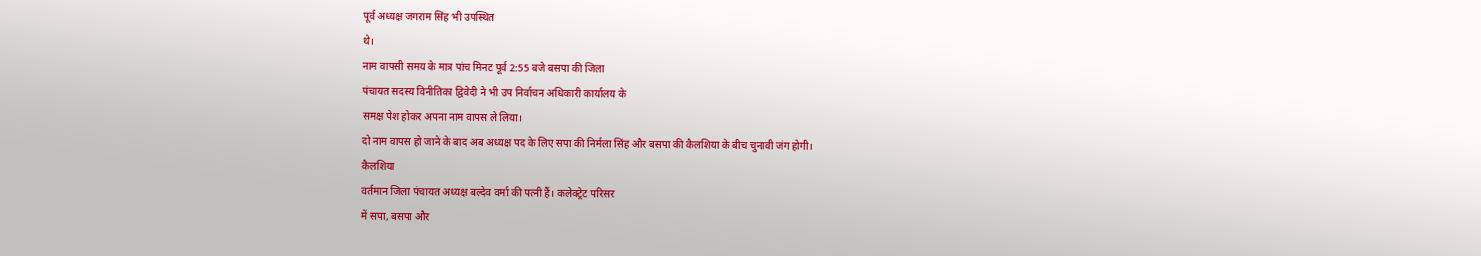पूर्व अध्यक्ष जगराम सिंह भी उपस्थित
थे।
नाम वापसी समय के मात्र पांच मिनट पूर्व 2:55 बजे बसपा की जिला
पंचायत सदस्य विनीतिका द्विवेदी ने भी उप निर्वाचन अधिकारी कार्यालय के
समक्ष पेश होकर अपना नाम वापस ले लिया।
दो नाम वापस हो जाने के बाद अब अध्यक्ष पद के लिए सपा की निर्मला सिंह और बसपा की कैलशिया के बीच चुनावी जंग होगी।
कैलशिया
वर्तमान जिला पंचायत अध्यक्ष बल्देव वर्मा की पत्नी हैं। कलेक्ट्रेट परिसर
में सपा, बसपा और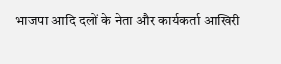भाजपा आदि दलों के नेता और कार्यकर्ता आखिरी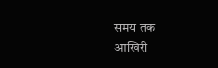समय तक
आखिरी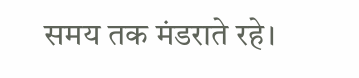समय तक मंडराते रहे।